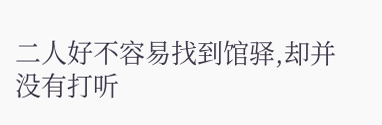二人好不容易找到馆驿,却并没有打听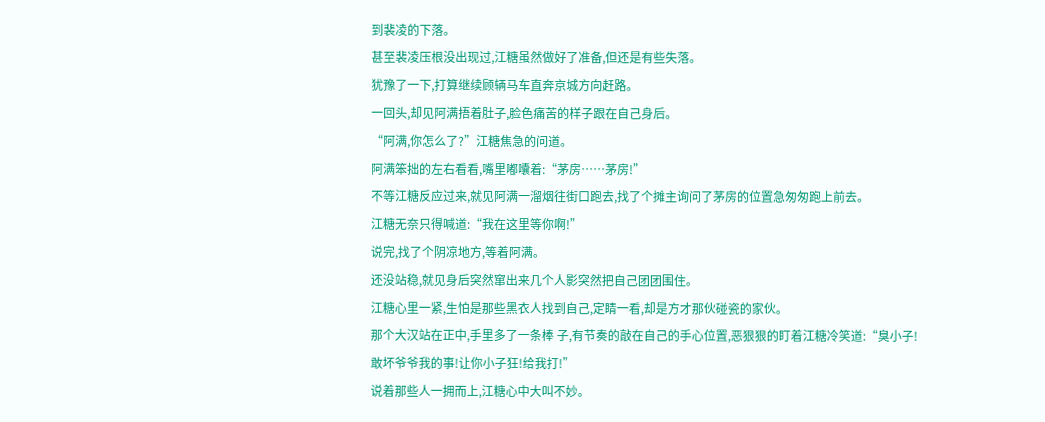到裴凌的下落。
甚至裴凌压根没出现过,江糖虽然做好了准备,但还是有些失落。
犹豫了一下,打算继续顾辆马车直奔京城方向赶路。
一回头,却见阿满捂着肚子,脸色痛苦的样子跟在自己身后。
“阿满,你怎么了?”江糖焦急的问道。
阿满笨拙的左右看看,嘴里嘟囔着:“茅房……茅房!”
不等江糖反应过来,就见阿满一溜烟往街口跑去,找了个摊主询问了茅房的位置急匆匆跑上前去。
江糖无奈只得喊道:“我在这里等你啊!”
说完,找了个阴凉地方,等着阿满。
还没站稳,就见身后突然窜出来几个人影突然把自己团团围住。
江糖心里一紧,生怕是那些黑衣人找到自己,定睛一看,却是方才那伙碰瓷的家伙。
那个大汉站在正中,手里多了一条棒 子,有节奏的敲在自己的手心位置,恶狠狠的盯着江糖冷笑道:“臭小子!敢坏爷爷我的事!让你小子狂!给我打!”
说着那些人一拥而上,江糖心中大叫不妙。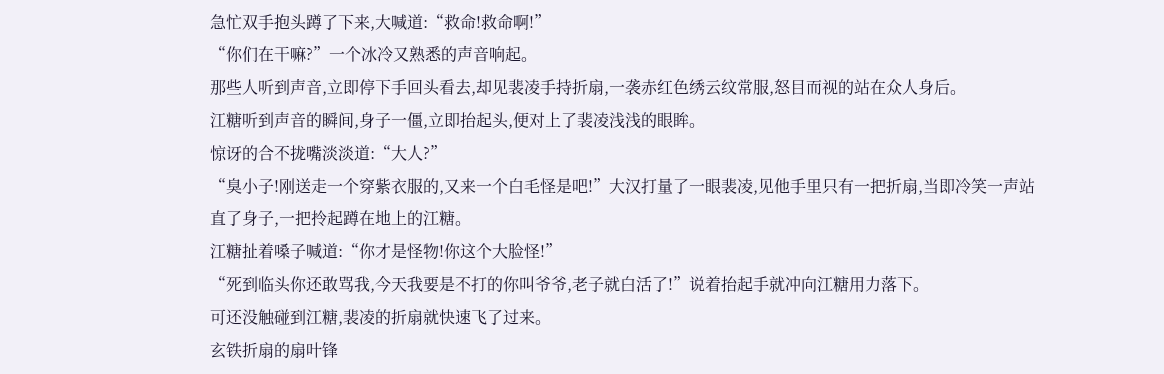急忙双手抱头蹲了下来,大喊道:“救命!救命啊!”
“你们在干嘛?”一个冰冷又熟悉的声音响起。
那些人听到声音,立即停下手回头看去,却见裴凌手持折扇,一袭赤红色绣云纹常服,怒目而视的站在众人身后。
江糖听到声音的瞬间,身子一僵,立即抬起头,便对上了裴凌浅浅的眼眸。
惊讶的合不拢嘴淡淡道:“大人?”
“臭小子!刚送走一个穿紫衣服的,又来一个白毛怪是吧!”大汉打量了一眼裴凌,见他手里只有一把折扇,当即冷笑一声站直了身子,一把拎起蹲在地上的江糖。
江糖扯着嗓子喊道:“你才是怪物!你这个大脸怪!”
“死到临头你还敢骂我,今天我要是不打的你叫爷爷,老子就白活了!”说着抬起手就冲向江糖用力落下。
可还没触碰到江糖,裴凌的折扇就快速飞了过来。
玄铁折扇的扇叶锋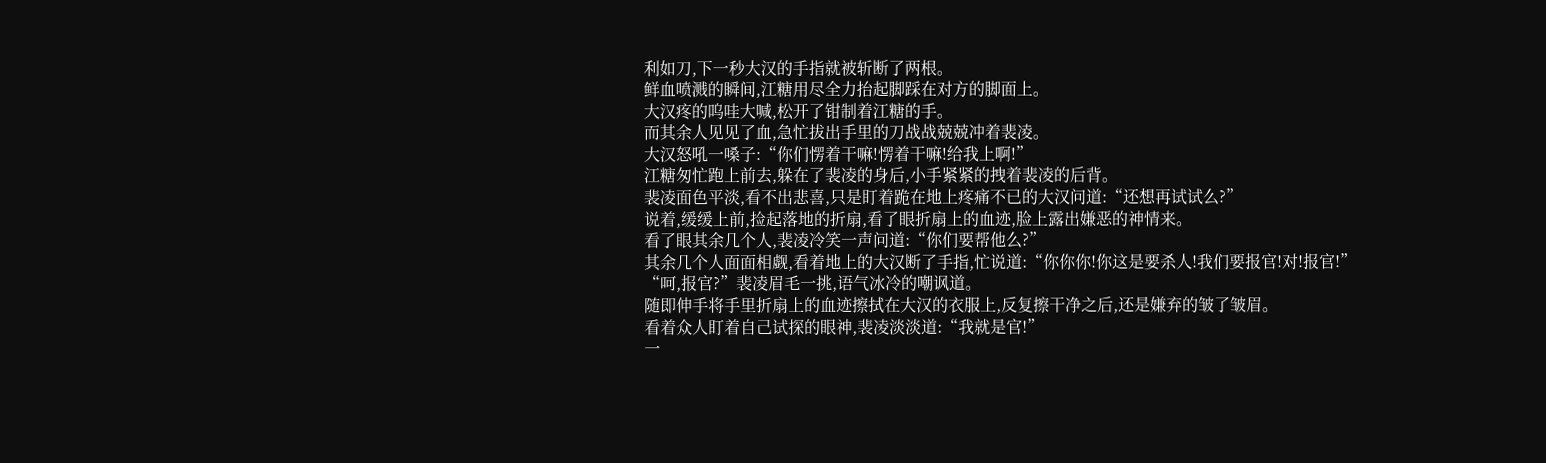利如刀,下一秒大汉的手指就被斩断了两根。
鲜血喷溅的瞬间,江糖用尽全力抬起脚踩在对方的脚面上。
大汉疼的呜哇大喊,松开了钳制着江糖的手。
而其余人见见了血,急忙拔出手里的刀战战兢兢冲着裴凌。
大汉怒吼一嗓子:“你们愣着干嘛!愣着干嘛!给我上啊!”
江糖匆忙跑上前去,躲在了裴凌的身后,小手紧紧的拽着裴凌的后背。
裴凌面色平淡,看不出悲喜,只是盯着跪在地上疼痛不已的大汉问道:“还想再试试么?”
说着,缓缓上前,捡起落地的折扇,看了眼折扇上的血迹,脸上露出嫌恶的神情来。
看了眼其余几个人,裴凌冷笑一声问道:“你们要帮他么?”
其余几个人面面相觑,看着地上的大汉断了手指,忙说道:“你你你!你这是要杀人!我们要报官!对!报官!”
“呵,报官?”裴凌眉毛一挑,语气冰冷的嘲讽道。
随即伸手将手里折扇上的血迹擦拭在大汉的衣服上,反复擦干净之后,还是嫌弃的皱了皱眉。
看着众人盯着自己试探的眼神,裴凌淡淡道:“我就是官!”
一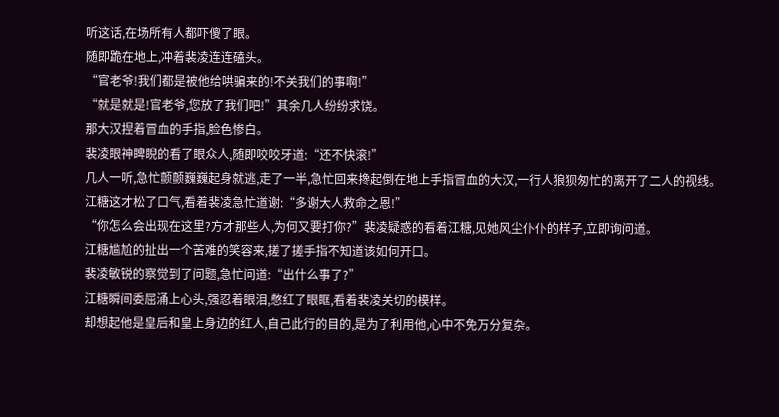听这话,在场所有人都吓傻了眼。
随即跪在地上,冲着裴凌连连磕头。
“官老爷!我们都是被他给哄骗来的!不关我们的事啊!”
“就是就是!官老爷,您放了我们吧!”其余几人纷纷求饶。
那大汉捏着冒血的手指,脸色惨白。
裴凌眼神睥睨的看了眼众人,随即咬咬牙道:“还不快滚!”
几人一听,急忙颤颤巍巍起身就逃,走了一半,急忙回来搀起倒在地上手指冒血的大汉,一行人狼狈匆忙的离开了二人的视线。
江糖这才松了口气,看着裴凌急忙道谢:“多谢大人救命之恩!”
“你怎么会出现在这里?方才那些人,为何又要打你?”裴凌疑惑的看着江糖,见她风尘仆仆的样子,立即询问道。
江糖尴尬的扯出一个苦难的笑容来,搓了搓手指不知道该如何开口。
裴凌敏锐的察觉到了问题,急忙问道:“出什么事了?”
江糖瞬间委屈涌上心头,强忍着眼泪,憋红了眼眶,看着裴凌关切的模样。
却想起他是皇后和皇上身边的红人,自己此行的目的,是为了利用他,心中不免万分复杂。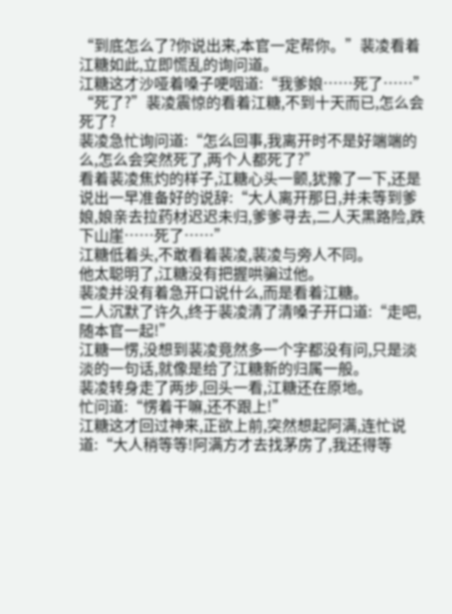“到底怎么了?你说出来,本官一定帮你。”裴凌看着江糖如此,立即慌乱的询问道。
江糖这才沙哑着嗓子哽咽道:“我爹娘……死了……”
“死了?”裴凌震惊的看着江糖,不到十天而已,怎么会死了?
裴凌急忙询问道:“怎么回事,我离开时不是好端端的么,怎么会突然死了,两个人都死了?”
看着裴凌焦灼的样子,江糖心头一颤,犹豫了一下,还是说出一早准备好的说辞:“大人离开那日,并未等到爹娘,娘亲去拉药材迟迟未归,爹爹寻去,二人天黑路险,跌下山崖……死了……”
江糖低着头,不敢看着裴凌,裴凌与旁人不同。
他太聪明了,江糖没有把握哄骗过他。
裴凌并没有着急开口说什么,而是看着江糖。
二人沉默了许久,终于裴凌清了清嗓子开口道:“走吧,随本官一起!”
江糖一愣,没想到裴凌竟然多一个字都没有问,只是淡淡的一句话,就像是给了江糖新的归属一般。
裴凌转身走了两步,回头一看,江糖还在原地。
忙问道:“愣着干嘛,还不跟上!”
江糖这才回过神来,正欲上前,突然想起阿满,连忙说道:“大人稍等等!阿满方才去找茅房了,我还得等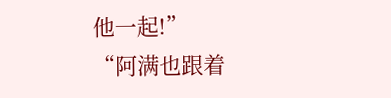他一起!”
“阿满也跟着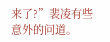来了?”裴凌有些意外的问道。